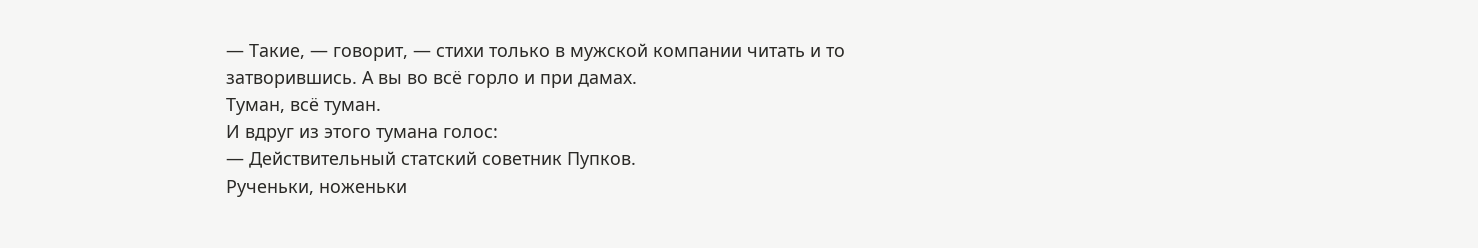— Такие, — говорит, — стихи только в мужской компании читать и то затворившись. А вы во всё горло и при дамах.
Туман, всё туман.
И вдруг из этого тумана голос:
— Действительный статский советник Пупков.
Рученьки, ноженьки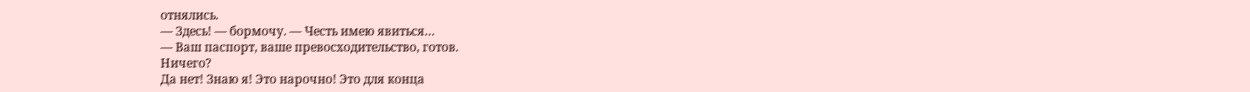отнялись.
— Здесь! — бормочу. — Честь имею явиться…
— Ваш паспорт, ваше превосходительство, готов.
Ничего?
Да нет! Знаю я! Это нарочно! Это для конца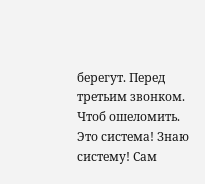берегут. Перед третьим звонком. Чтоб ошеломить.
Это система! Знаю систему! Сам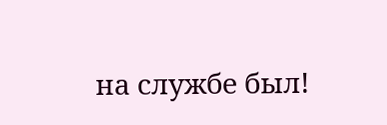на службе был!